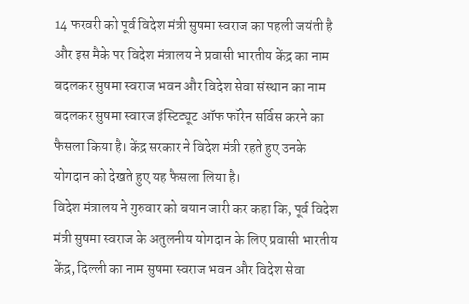14 फरवरी को पूर्व विदेश मंत्री सुषमा स्वराज का पहली जयंती है और इस मैके पर विदेश मंत्रालय ने प्रवासी भारतीय केंद्र का नाम बदलकर सुषमा स्वराज भवन और विदेश सेवा संस्थान का नाम बदलकर सुषमा स्वारज इंस्टिट्यूट ऑफ फॉरेन सर्विस करने का फैसला किया है। केंद्र सरकार ने विदेश मंत्री रहते हुए उनके योगदान को देखते हुए यह फैसला लिया है।
विदेश मंत्रालय ने गुरुवार को बयान जारी कर कहा कि, पूर्व विदेश मंत्री सुषमा स्वराज के अतुलनीय योगदान के लिए प्रवासी भारतीय केंद्र, दिल्ली का नाम सुषमा स्वराज भवन और विदेश सेवा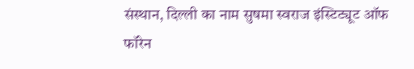संस्थान, दिल्ली का नाम सुषमा स्वराज इंस्टिट्यूट ऑफ फॉरेन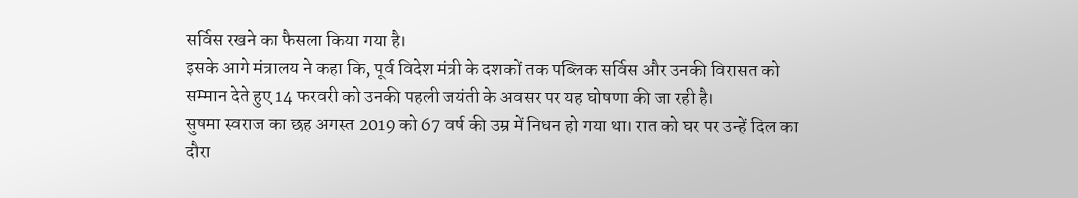सर्विस रखने का फैसला किया गया है।
इसके आगे मंत्रालय ने कहा कि, पूर्व विदेश मंत्री के दशकों तक पब्लिक सर्विस और उनकी विरासत को सम्मान देते हुए 14 फरवरी को उनकी पहली जयंती के अवसर पर यह घोषणा की जा रही है।
सुषमा स्वराज का छह अगस्त 2019 को 67 वर्ष की उम्र में निधन हो गया था। रात को घर पर उन्हें दिल का दौरा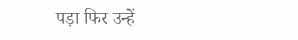पड़ा फिर उन्हें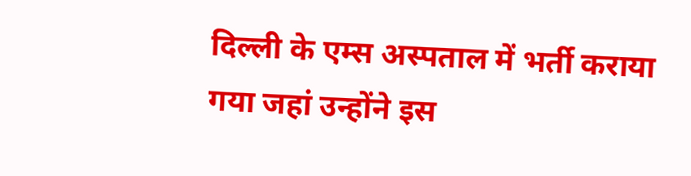दिल्ली के एम्स अस्पताल में भर्ती कराया गया जहां उन्होंने इस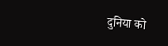दुनिया को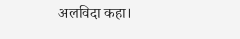अलविदा कहा।